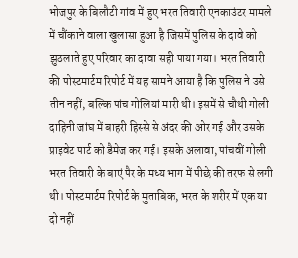भोजपुर के बिलौटी गांव में हुए भरत तिवारी एनकाउंटर मामले में चौंकाने वाला खुलासा हुआ है जिसमें पुलिस के दावे को झुठलाते हुए परिवार का दावा सही पाया गया। भरत तिवारी की पोस्टमार्टम रिपोर्ट में यह सामने आया है कि पुलिस ने उसे तीन नहीं, बल्कि पांच गोलियां मारी थी। इसमें से चौथी गोली दाहिनी जांघ में बाहरी हिस्से से अंदर की ओर गई और उसके प्राइवेट पार्ट को डैमेज कर गई। इसके अलावा, पांचवीं गोली भरत तिवारी के बाएं पैर के मध्य भाग में पीछे की तरफ से लगी थी। पोस्टमार्टम रिपोर्ट के मुताबिक, भरत के शरीर में एक या दो नहीं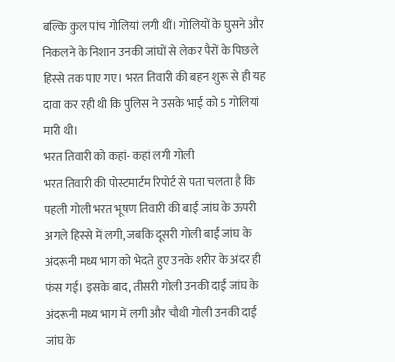बल्कि कुल पांच गोलियां लगी थीं। गोलियों के घुसने और निकलने के निशान उनकी जांघों से लेकर पैरों के पिछले हिस्से तक पाए गए। भरत तिवारी की बहन शुरू से ही यह दावा कर रही थी कि पुलिस ने उसके भाई को 5 गोलियां मारी थी।
भरत तिवारी को कहां- कहां लगी गोली
भरत तिवारी की पोस्टमार्टम रिपोर्ट से पता चलता है कि पहली गोली भरत भूषण तिवारी की बाईं जांघ के ऊपरी अगले हिस्से में लगी, जबकि दूसरी गोली बाईं जांघ के अंदरूनी मध्य भाग को भेदते हुए उनके शरीर के अंदर ही फंस गई। इसके बाद, तीसरी गोली उनकी दाईं जांघ के अंदरूनी मध्य भाग में लगी और चौथी गोली उनकी दाईं जांघ के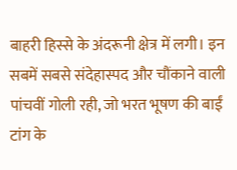बाहरी हिस्से के अंदरूनी क्षेत्र में लगी। इन सबमें सबसे संदेहास्पद और चौंकाने वाली पांचवीं गोली रही, जो भरत भूषण की बाईं टांग के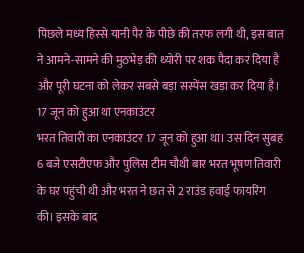पिछले मध्य हिस्से यानी पैर के पीछे की तरफ लगी थी, इस बात ने आमने-सामने की मुठभेड़ की थ्योरी पर शक पैदा कर दिया है और पूरी घटना को लेकर सबसे बड़ा सस्पेंस खड़ा कर दिया है।
17 जून को हुआ था एनकाउंटर
भरत तिवारी का एनकाउंटर 17 जून को हुआ था। उस दिन सुबह 6 बजे एसटीएफ और पुलिस टीम चौथी बार भरत भूषण तिवारी के घर पहुंची थी और भरत ने छत से 2 राउंड हवाई फायरिंग की। इसके बाद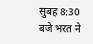सुबह 8:30 बजे भरत ने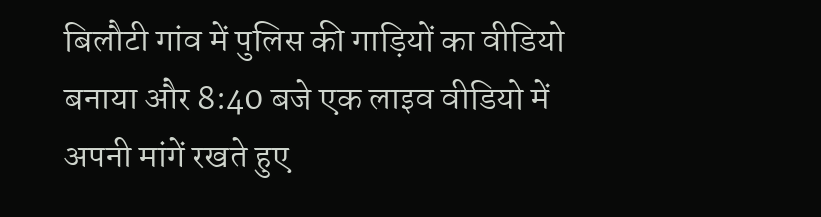बिलौटी गांव में पुलिस की गाड़ियों का वीडियो बनाया और 8:40 बजे एक लाइव वीडियो में अपनी मांगें रखते हुए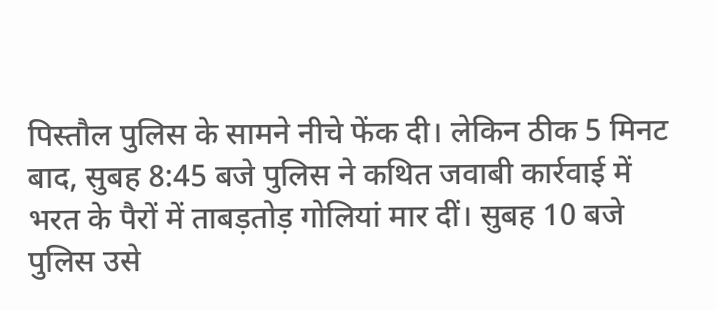पिस्तौल पुलिस के सामने नीचे फेंक दी। लेकिन ठीक 5 मिनट बाद, सुबह 8:45 बजे पुलिस ने कथित जवाबी कार्रवाई में भरत के पैरों में ताबड़तोड़ गोलियां मार दीं। सुबह 10 बजे पुलिस उसे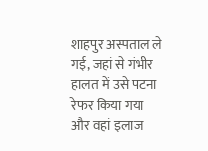शाहपुर अस्पताल ले गई, जहां से गंभीर हालत में उसे पटना रेफर किया गया और वहां इलाज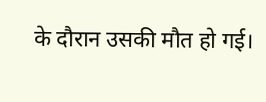के दौरान उसकी मौत हो गई।